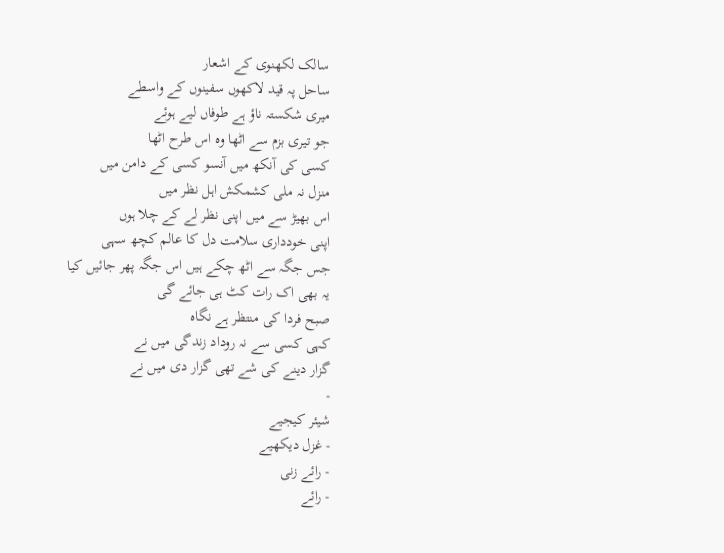سالک لکھنوی کے اشعار
ساحل پہ قید لاکھوں سفینوں کے واسطے
میری شکستہ ناؤ ہے طوفاں لیے ہوئے
جو تیری بزم سے اٹھا وہ اس طرح اٹھا
کسی کی آنکھ میں آنسو کسی کے دامن میں
منزل نہ ملی کشمکش اہل نظر میں
اس بھیڑ سے میں اپنی نظر لے کے چلا ہوں
اپنی خودداری سلامت دل کا عالم کچھ سہی
جس جگہ سے اٹھ چکے ہیں اس جگہ پھر جائیں کیا
یہ بھی اک رات کٹ ہی جائے گی
صبح فردا کی منتظر ہے نگاہ
کہی کسی سے نہ روداد زندگی میں نے
گزار دینے کی شے تھی گزار دی میں نے
-
شیئر کیجیے
- غزل دیکھیے
- رائے زنی
- رائے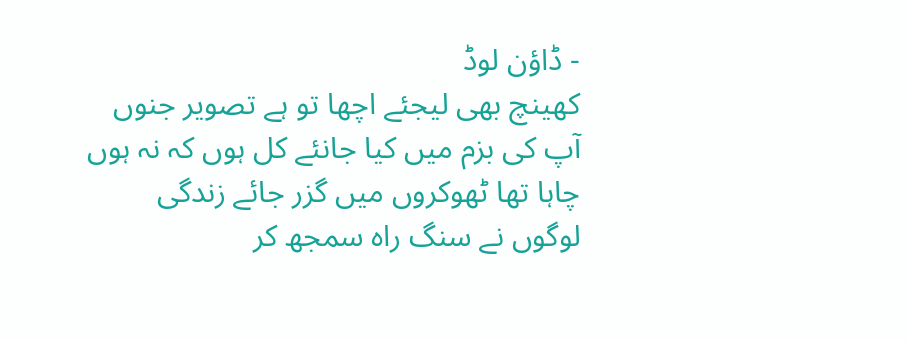- ڈاؤن لوڈ
کھینچ بھی لیجئے اچھا تو ہے تصویر جنوں
آپ کی بزم میں کیا جانئے کل ہوں کہ نہ ہوں
چاہا تھا ٹھوکروں میں گزر جائے زندگی
لوگوں نے سنگ راہ سمجھ کر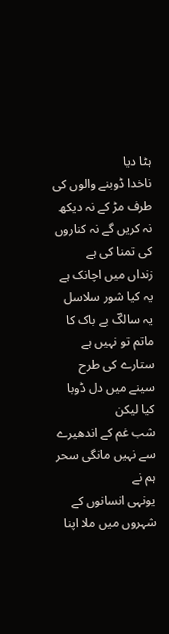ہٹا دیا
ناخدا ڈوبنے والوں کی طرف مڑ کے نہ دیکھ
نہ کریں گے نہ کناروں کی تمنا کی ہے
زنداں میں اچانک ہے یہ کیا شور سلاسل
یہ سالکؔ بے باک کا ماتم تو نہیں ہے
ستارے کی طرح سینے میں دل ڈوبا کیا لیکن
شب غم کے اندھیرے سے نہیں مانگی سحر ہم نے
یونہی انسانوں کے شہروں میں ملا اپنا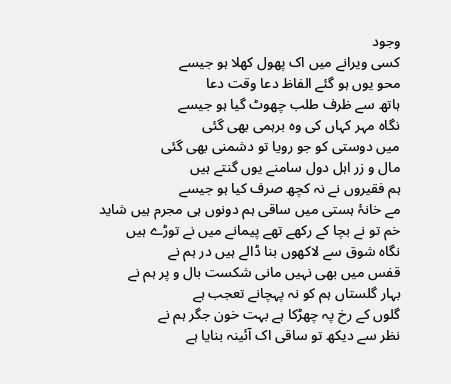وجود
کسی ویرانے میں اک پھول کھلا ہو جیسے
محو یوں ہو گئے الفاظ دعا وقت دعا
ہاتھ سے ظرف طلب چھوٹ گیا ہو جیسے
نگاہ مہر کہاں کی وہ برہمی بھی گئی
میں دوستی کو جو رویا تو دشمنی بھی گئی
مال و زر اہل دول سامنے یوں گنتے ہیں
ہم فقیروں نے نہ کچھ صرف کیا ہو جیسے
مے خانۂ ہستی میں ساقی ہم دونوں ہی مجرم ہیں شاید
خم تو نے بچا کے رکھے تھے پیمانے میں نے توڑے ہیں
نگاہ شوق سے لاکھوں بنا ڈالے ہیں در ہم نے
قفس میں بھی نہیں مانی شکست بال و پر ہم نے
بہار گلستاں ہم کو نہ پہچانے تعجب ہے
گلوں کے رخ پہ چھڑکا ہے بہت خون جگر ہم نے
نظر سے دیکھ تو ساقی اک آئینہ بنایا ہے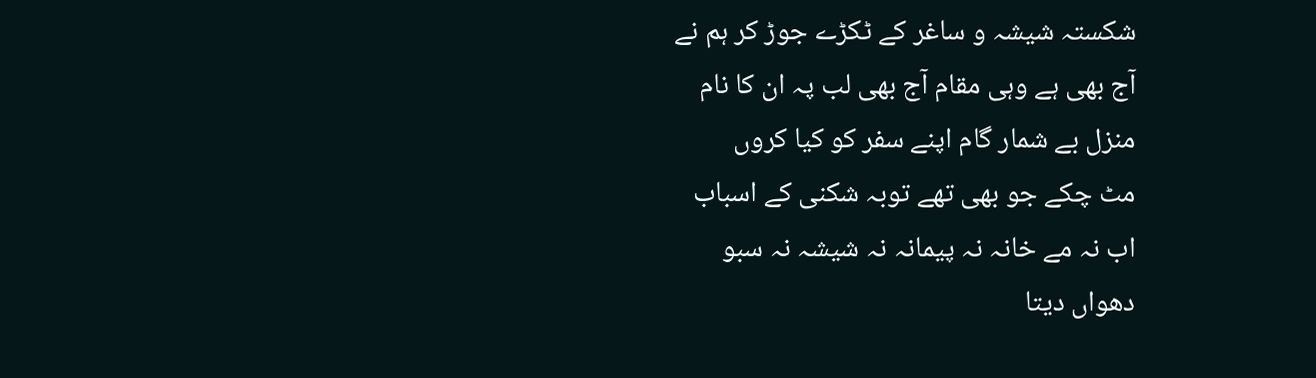شکستہ شیشہ و ساغر کے ٹکڑے جوڑ کر ہم نے
آج بھی ہے وہی مقام آج بھی لب پہ ان کا نام
منزل بے شمار گام اپنے سفر کو کیا کروں
مٹ چکے جو بھی تھے توبہ شکنی کے اسباب
اب نہ مے خانہ نہ پیمانہ نہ شیشہ نہ سبو
دھواں دیتا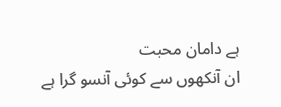ہے دامان محبت
ان آنکھوں سے کوئی آنسو گرا ہے